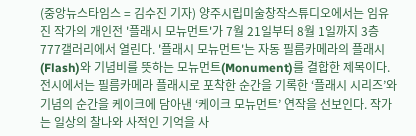(중앙뉴스타임스 = 김수진 기자) 양주시립미술창작스튜디오에서는 임유진 작가의 개인전 '플래시 모뉴먼트'가 7월 21일부터 8월 1일까지 3층 777갤러리에서 열린다. '플래시 모뉴먼트'는 자동 필름카메라의 플래시(Flash)와 기념비를 뜻하는 모뉴먼트(Monument)를 결합한 제목이다. 전시에서는 필름카메라 플래시로 포착한 순간을 기록한 ‘플래시 시리즈’와 기념의 순간을 케이크에 담아낸 ‘케이크 모뉴먼트’ 연작을 선보인다. 작가는 일상의 찰나와 사적인 기억을 사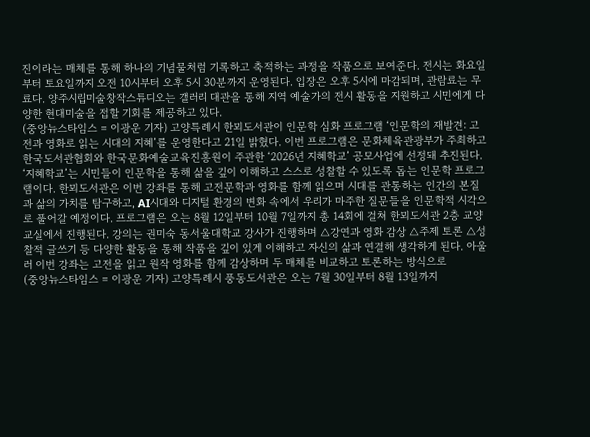진이라는 매체를 통해 하나의 기념물처럼 기록하고 축적하는 과정을 작품으로 보여준다. 전시는 화요일부터 토요일까지 오전 10시부터 오후 5시 30분까지 운영된다. 입장은 오후 5시에 마감되며, 관람료는 무료다. 양주시립미술창작스튜디오는 갤러리 대관을 통해 지역 예술가의 전시 활동을 지원하고 시민에게 다양한 현대미술을 접할 기회를 제공하고 있다.
(중앙뉴스타임스 = 이광운 기자) 고양특례시 한뫼도서관이 인문학 심화 프로그램 ‘인문학의 재발견: 고전과 영화로 읽는 시대의 지혜’를 운영한다고 21일 밝혔다. 이번 프로그램은 문화체육관광부가 주최하고 한국도서관협회와 한국문화예술교육진흥원이 주관한 ‘2026년 지혜학교’ 공모사업에 선정돼 추진된다. ‘지혜학교’는 시민들이 인문학을 통해 삶을 깊이 이해하고 스스로 성찰할 수 있도록 돕는 인문학 프로그램이다. 한뫼도서관은 이번 강좌를 통해 고전문학과 영화를 함께 읽으며 시대를 관통하는 인간의 본질과 삶의 가치를 탐구하고, AI시대와 디지털 환경의 변화 속에서 우리가 마주한 질문들을 인문학적 시각으로 풀어갈 예정이다. 프로그램은 오는 8월 12일부터 10월 7일까지 총 14회에 걸쳐 한뫼도서관 2층 교양교실에서 진행된다. 강의는 권미숙 동서울대학교 강사가 진행하며 △강연과 영화 감상 △주제 토론 △성찰적 글쓰기 등 다양한 활동을 통해 작품을 깊이 있게 이해하고 자신의 삶과 연결해 생각하게 된다. 아울러 이번 강좌는 고전을 읽고 원작 영화를 함께 감상하며 두 매체를 비교하고 토론하는 방식으로
(중앙뉴스타임스 = 이광운 기자) 고양특례시 풍동도서관은 오는 7월 30일부터 8월 13일까지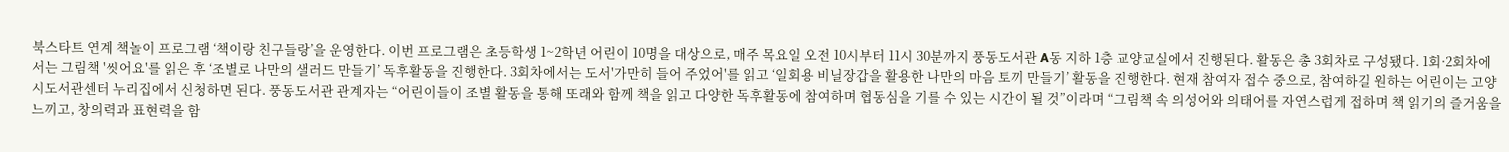북스타트 연계 책놀이 프로그램 ‘책이랑 친구들랑’을 운영한다. 이번 프로그램은 초등학생 1~2학년 어린이 10명을 대상으로, 매주 목요일 오전 10시부터 11시 30분까지 풍동도서관 A동 지하 1층 교양교실에서 진행된다. 활동은 총 3회차로 구성됐다. 1회·2회차에서는 그림책 '씻어요'를 읽은 후 ‘조별로 나만의 샐러드 만들기’ 독후활동을 진행한다. 3회차에서는 도서'가만히 들어 주었어'를 읽고 ‘일회용 비닐장갑을 활용한 나만의 마음 토끼 만들기’ 활동을 진행한다. 현재 참여자 접수 중으로, 참여하길 원하는 어린이는 고양시도서관센터 누리집에서 신청하면 된다. 풍동도서관 관계자는 “어린이들이 조별 활동을 통해 또래와 함께 책을 읽고 다양한 독후활동에 참여하며 협동심을 기를 수 있는 시간이 될 것”이라며 “그림책 속 의성어와 의태어를 자연스럽게 접하며 책 읽기의 즐거움을 느끼고, 창의력과 표현력을 함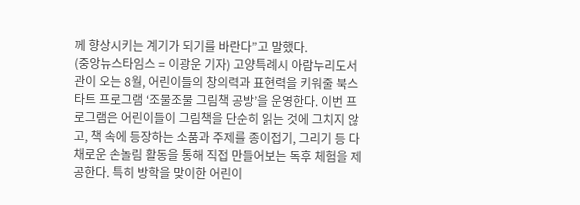께 향상시키는 계기가 되기를 바란다”고 말했다.
(중앙뉴스타임스 = 이광운 기자) 고양특례시 아람누리도서관이 오는 8월, 어린이들의 창의력과 표현력을 키워줄 북스타트 프로그램 ‘조물조물 그림책 공방’을 운영한다. 이번 프로그램은 어린이들이 그림책을 단순히 읽는 것에 그치지 않고, 책 속에 등장하는 소품과 주제를 종이접기, 그리기 등 다채로운 손놀림 활동을 통해 직접 만들어보는 독후 체험을 제공한다. 특히 방학을 맞이한 어린이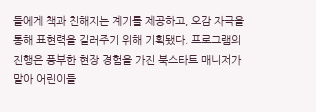들에게 책과 친해지는 계기를 제공하고, 오감 자극을 통해 표현력을 길러주기 위해 기획됐다. 프로그램의 진행은 풍부한 현장 경험을 가진 북스타트 매니저가 맡아 어린이들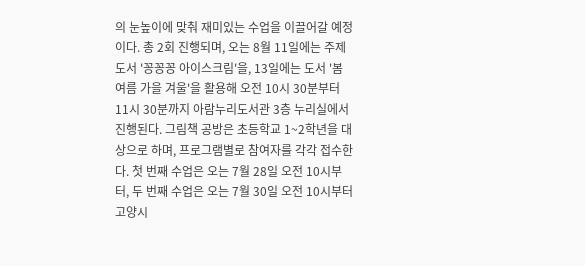의 눈높이에 맞춰 재미있는 수업을 이끌어갈 예정이다. 총 2회 진행되며, 오는 8월 11일에는 주제도서 '꽁꽁꽁 아이스크림'을, 13일에는 도서 '봄 여름 가을 겨울'을 활용해 오전 10시 30분부터 11시 30분까지 아람누리도서관 3층 누리실에서 진행된다. 그림책 공방은 초등학교 1~2학년을 대상으로 하며, 프로그램별로 참여자를 각각 접수한다. 첫 번째 수업은 오는 7월 28일 오전 10시부터, 두 번째 수업은 오는 7월 30일 오전 10시부터 고양시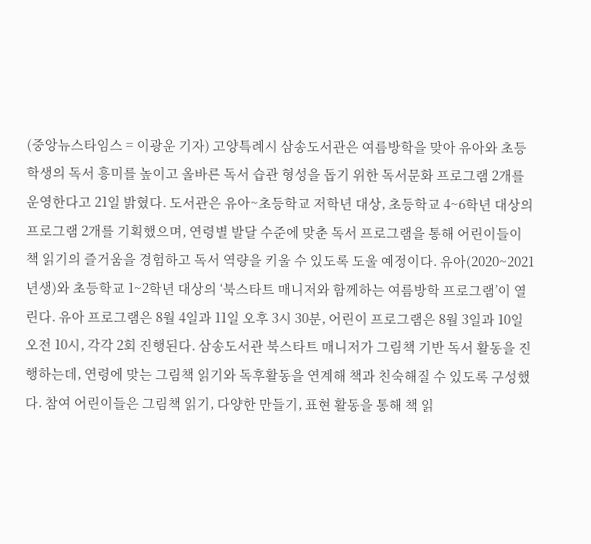(중앙뉴스타임스 = 이광운 기자) 고양특례시 삼송도서관은 여름방학을 맞아 유아와 초등학생의 독서 흥미를 높이고 올바른 독서 습관 형성을 돕기 위한 독서문화 프로그램 2개를 운영한다고 21일 밝혔다. 도서관은 유아~초등학교 저학년 대상, 초등학교 4~6학년 대상의 프로그램 2개를 기획했으며, 연령별 발달 수준에 맞춘 독서 프로그램을 통해 어린이들이 책 읽기의 즐거움을 경험하고 독서 역량을 키울 수 있도록 도울 예정이다. 유아(2020~2021년생)와 초등학교 1~2학년 대상의 ‘북스타트 매니저와 함께하는 여름방학 프로그램’이 열린다. 유아 프로그램은 8월 4일과 11일 오후 3시 30분, 어린이 프로그램은 8월 3일과 10일 오전 10시, 각각 2회 진행된다. 삼송도서관 북스타트 매니저가 그림책 기반 독서 활동을 진행하는데, 연령에 맞는 그림책 읽기와 독후활동을 연계해 책과 친숙해질 수 있도록 구성했다. 참여 어린이들은 그림책 읽기, 다양한 만들기, 표현 활동을 통해 책 읽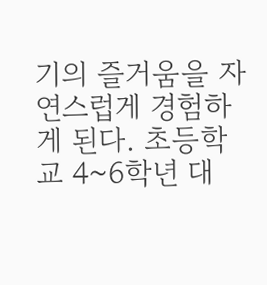기의 즐거움을 자연스럽게 경험하게 된다. 초등학교 4~6학년 대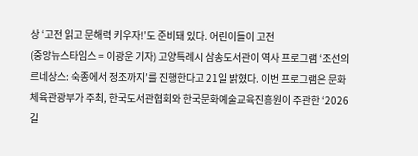상 ‘고전 읽고 문해력 키우자!’도 준비돼 있다. 어린이들이 고전
(중앙뉴스타임스 = 이광운 기자) 고양특례시 삼송도서관이 역사 프로그램 ‘조선의 르네상스: 숙종에서 정조까지’를 진행한다고 21일 밝혔다. 이번 프로그램은 문화체육관광부가 주최, 한국도서관협회와 한국문화예술교육진흥원이 주관한 ‘2026 길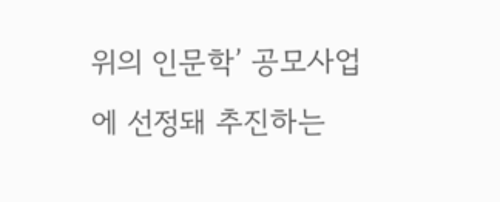위의 인문학’ 공모사업에 선정돼 추진하는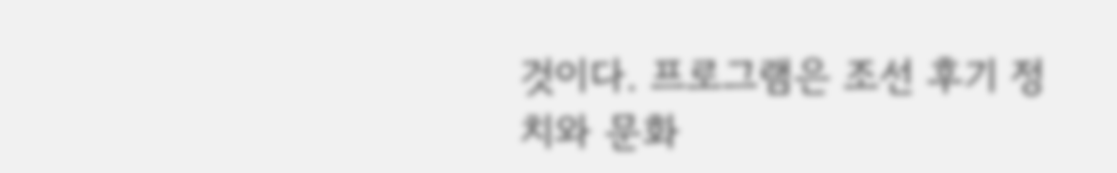것이다. 프로그램은 조선 후기 정치와 문화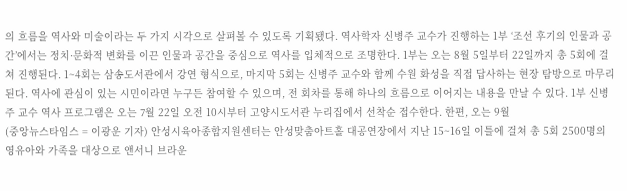의 흐름을 역사와 미술이라는 두 가지 시각으로 살펴볼 수 있도록 기획됐다. 역사학자 신병주 교수가 진행하는 1부 ‘조선 후기의 인물과 공간’에서는 정치·문화적 변화를 이끈 인물과 공간을 중심으로 역사를 입체적으로 조명한다. 1부는 오는 8월 5일부터 22일까지 총 5회에 걸쳐 진행된다. 1~4회는 삼송도서관에서 강연 형식으로, 마지막 5회는 신병주 교수와 함께 수원 화성을 직접 답사하는 현장 탐방으로 마무리된다. 역사에 관심이 있는 시민이라면 누구든 참여할 수 있으며, 전 회차를 통해 하나의 흐름으로 이어지는 내용을 만날 수 있다. 1부 신병주 교수 역사 프로그램은 오는 7월 22일 오전 10시부터 고양시도서관 누리집에서 선착순 접수한다. 한편, 오는 9월
(중앙뉴스타임스 = 이광운 기자) 안성시육아종합지원센터는 안성맞춤아트홀 대공연장에서 지난 15~16일 이틀에 걸쳐 총 5회 2500명의 영유아와 가족을 대상으로 앤서니 브라운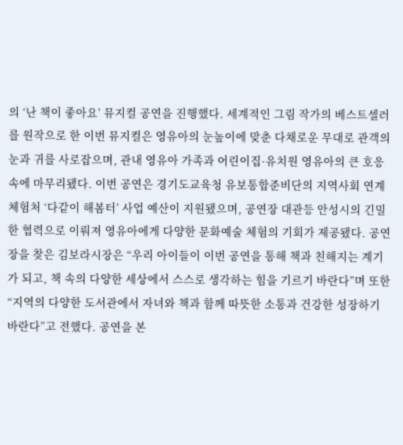의 ‘난 책이 좋아요’ 뮤지컬 공연을 진행했다. 세계적인 그림 작가의 베스트셀러를 원작으로 한 이번 뮤지컬은 영유아의 눈높이에 맞춘 다채로운 무대로 관객의 눈과 귀를 사로잡으며, 관내 영유아 가족과 어린이집·유치원 영유아의 큰 호응 속에 마무리됐다. 이번 공연은 경기도교육청 유보통합준비단의 지역사회 연계 체험처 ‘다같이 해봄터’ 사업 예산이 지원됐으며, 공연장 대관등 안성시의 긴밀한 협력으로 이뤄져 영유아에게 다양한 문화예술 체험의 기회가 제공됐다. 공연장을 찾은 김보라시장은 “우리 아이들이 이번 공연을 통해 책과 친해지는 계기가 되고, 책 속의 다양한 세상에서 스스로 생각하는 힘을 기르기 바란다”며 또한 “지역의 다양한 도서관에서 자녀와 책과 함께 따뜻한 소통과 건강한 성장하기 바란다”고 전했다. 공연을 본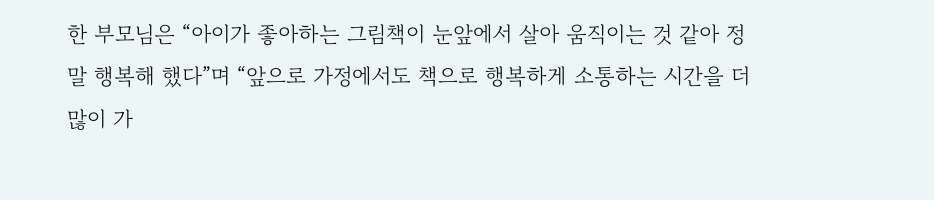한 부모님은 “아이가 좋아하는 그림책이 눈앞에서 살아 움직이는 것 같아 정말 행복해 했다”며 “앞으로 가정에서도 책으로 행복하게 소통하는 시간을 더 많이 가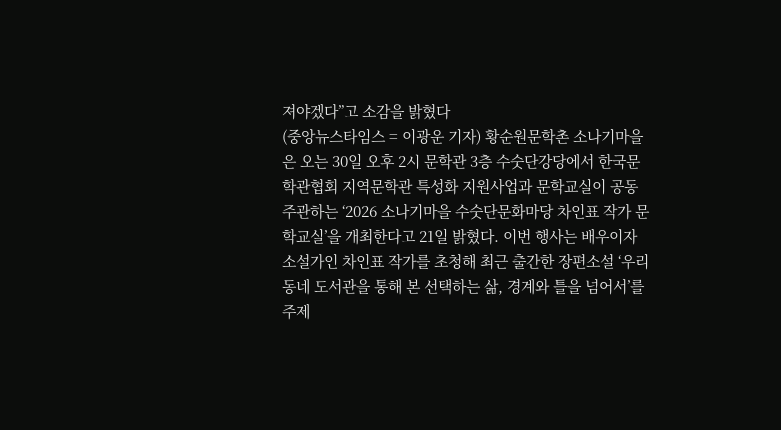져야겠다”고 소감을 밝혔다
(중앙뉴스타임스 = 이광운 기자) 황순원문학촌 소나기마을은 오는 30일 오후 2시 문학관 3층 수숫단강당에서 한국문학관협회 지역문학관 특성화 지원사업과 문학교실이 공동 주관하는 ‘2026 소나기마을 수숫단문화마당 차인표 작가 문학교실’을 개최한다고 21일 밝혔다. 이번 행사는 배우이자 소설가인 차인표 작가를 초청해 최근 출간한 장편소설 ‘우리동네 도서관을 통해 본 선택하는 삶, 경계와 틀을 넘어서’를 주제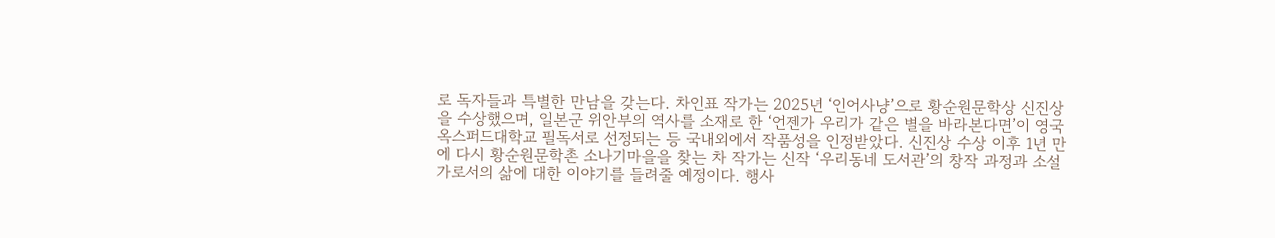로 독자들과 특별한 만남을 갖는다. 차인표 작가는 2025년 ‘인어사냥’으로 황순원문학상 신진상을 수상했으며, 일본군 위안부의 역사를 소재로 한 ‘언젠가 우리가 같은 별을 바라본다면’이 영국 옥스퍼드대학교 필독서로 선정되는 등 국내외에서 작품성을 인정받았다. 신진상 수상 이후 1년 만에 다시 황순원문학촌 소나기마을을 찾는 차 작가는 신작 ‘우리동네 도서관’의 창작 과정과 소설가로서의 삶에 대한 이야기를 들려줄 예정이다. 행사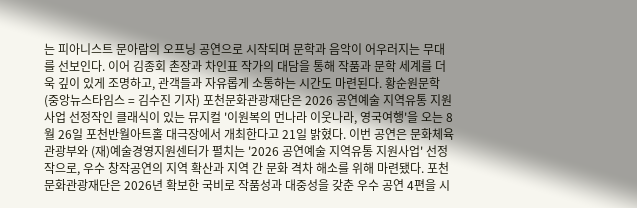는 피아니스트 문아람의 오프닝 공연으로 시작되며 문학과 음악이 어우러지는 무대를 선보인다. 이어 김종회 촌장과 차인표 작가의 대담을 통해 작품과 문학 세계를 더욱 깊이 있게 조명하고, 관객들과 자유롭게 소통하는 시간도 마련된다. 황순원문학
(중앙뉴스타임스 = 김수진 기자) 포천문화관광재단은 2026 공연예술 지역유통 지원사업 선정작인 클래식이 있는 뮤지컬 '이원복의 먼나라 이웃나라, 영국여행'을 오는 8월 26일 포천반월아트홀 대극장에서 개최한다고 21일 밝혔다. 이번 공연은 문화체육관광부와 (재)예술경영지원센터가 펼치는 '2026 공연예술 지역유통 지원사업' 선정작으로, 우수 창작공연의 지역 확산과 지역 간 문화 격차 해소를 위해 마련됐다. 포천문화관광재단은 2026년 확보한 국비로 작품성과 대중성을 갖춘 우수 공연 4편을 시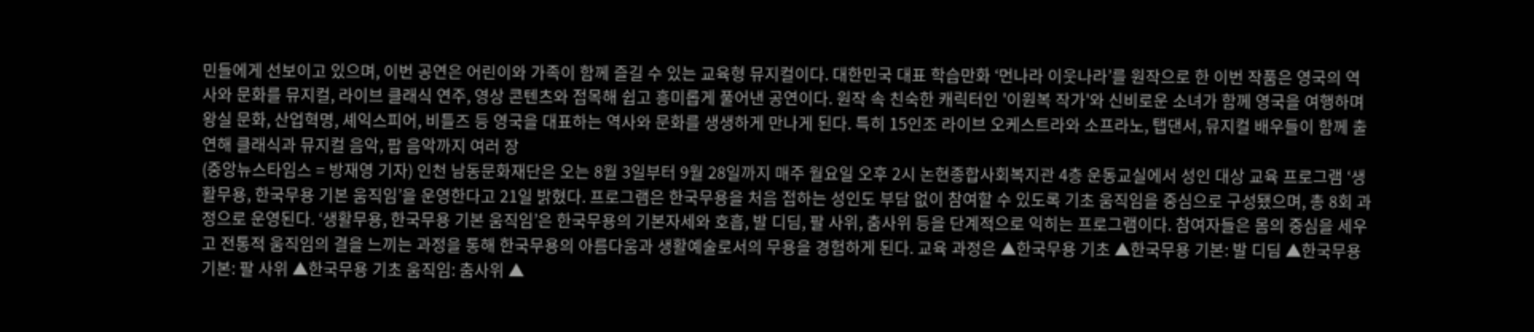민들에게 선보이고 있으며, 이번 공연은 어린이와 가족이 함께 즐길 수 있는 교육형 뮤지컬이다. 대한민국 대표 학습만화 ‘먼나라 이웃나라’를 원작으로 한 이번 작품은 영국의 역사와 문화를 뮤지컬, 라이브 클래식 연주, 영상 콘텐츠와 접목해 쉽고 흥미롭게 풀어낸 공연이다. 원작 속 친숙한 캐릭터인 '이원복 작가'와 신비로운 소녀가 함께 영국을 여행하며 왕실 문화, 산업혁명, 셰익스피어, 비틀즈 등 영국을 대표하는 역사와 문화를 생생하게 만나게 된다. 특히 15인조 라이브 오케스트라와 소프라노, 탭댄서, 뮤지컬 배우들이 함께 출연해 클래식과 뮤지컬 음악, 팝 음악까지 여러 장
(중앙뉴스타임스 = 방재영 기자) 인천 남동문화재단은 오는 8월 3일부터 9월 28일까지 매주 월요일 오후 2시 논현종합사회복지관 4층 운동교실에서 성인 대상 교육 프로그램 ‘생활무용, 한국무용 기본 움직임’을 운영한다고 21일 밝혔다. 프로그램은 한국무용을 처음 접하는 성인도 부담 없이 참여할 수 있도록 기초 움직임을 중심으로 구성됐으며, 총 8회 과정으로 운영된다. ‘생활무용, 한국무용 기본 움직임’은 한국무용의 기본자세와 호흡, 발 디딤, 팔 사위, 춤사위 등을 단계적으로 익히는 프로그램이다. 참여자들은 몸의 중심을 세우고 전통적 움직임의 결을 느끼는 과정을 통해 한국무용의 아름다움과 생활예술로서의 무용을 경험하게 된다. 교육 과정은 ▲한국무용 기초 ▲한국무용 기본: 발 디딤 ▲한국무용 기본: 팔 사위 ▲한국무용 기초 움직임: 춤사위 ▲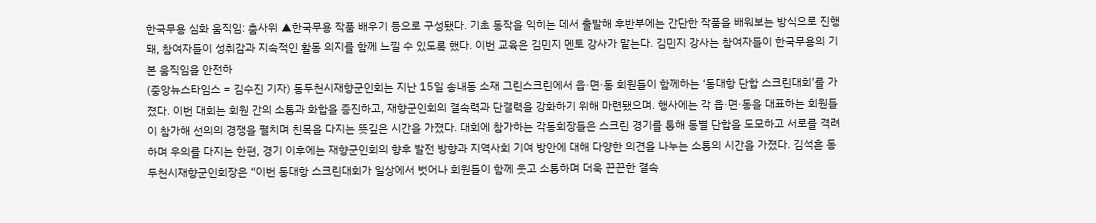한국무용 심화 움직임: 춤사위 ▲한국무용 작품 배우기 등으로 구성됐다. 기초 동작을 익히는 데서 출발해 후반부에는 간단한 작품을 배워보는 방식으로 진행돼, 참여자들이 성취감과 지속적인 활동 의지를 함께 느낄 수 있도록 했다. 이번 교육은 김민지 멘토 강사가 맡는다. 김민지 강사는 참여자들이 한국무용의 기본 움직임을 안전하
(중앙뉴스타임스 = 김수진 기자) 동두천시재향군인회는 지난 15일 송내동 소재 그린스크린에서 읍·면·동 회원들이 함께하는 ‘동대항 단합 스크린대회’를 가졌다. 이번 대회는 회원 간의 소통과 화합을 증진하고, 재향군인회의 결속력과 단결력을 강화하기 위해 마련됐으며. 행사에는 각 읍·면·동을 대표하는 회원들이 참가해 선의의 경쟁을 펼치며 친목을 다지는 뜻깊은 시간을 가졌다. 대회에 참가하는 각동회장들은 스크린 경기를 통해 동별 단합을 도모하고 서로를 격려하며 우의를 다지는 한편, 경기 이후에는 재향군인회의 향후 발전 방향과 지역사회 기여 방안에 대해 다양한 의견을 나누는 소통의 시간을 가졌다. 김석훈 동두천시재향군인회장은 “이번 동대항 스크린대회가 일상에서 벗어나 회원들이 함께 웃고 소통하며 더욱 끈끈한 결속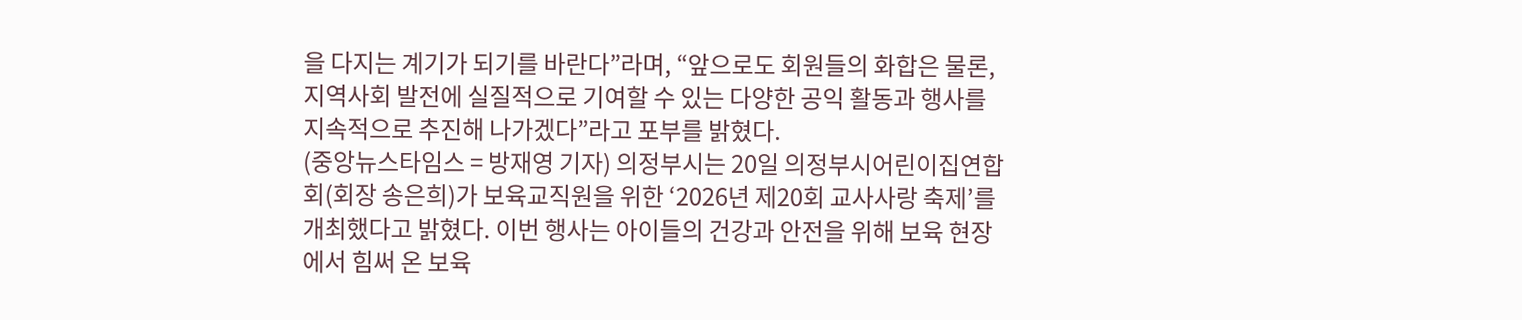을 다지는 계기가 되기를 바란다”라며, “앞으로도 회원들의 화합은 물론, 지역사회 발전에 실질적으로 기여할 수 있는 다양한 공익 활동과 행사를 지속적으로 추진해 나가겠다”라고 포부를 밝혔다.
(중앙뉴스타임스 = 방재영 기자) 의정부시는 20일 의정부시어린이집연합회(회장 송은희)가 보육교직원을 위한 ‘2026년 제20회 교사사랑 축제’를 개최했다고 밝혔다. 이번 행사는 아이들의 건강과 안전을 위해 보육 현장에서 힘써 온 보육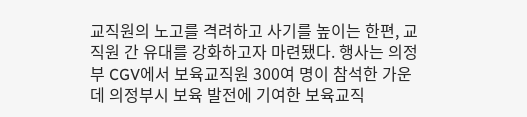교직원의 노고를 격려하고 사기를 높이는 한편, 교직원 간 유대를 강화하고자 마련됐다. 행사는 의정부 CGV에서 보육교직원 300여 명이 참석한 가운데 의정부시 보육 발전에 기여한 보육교직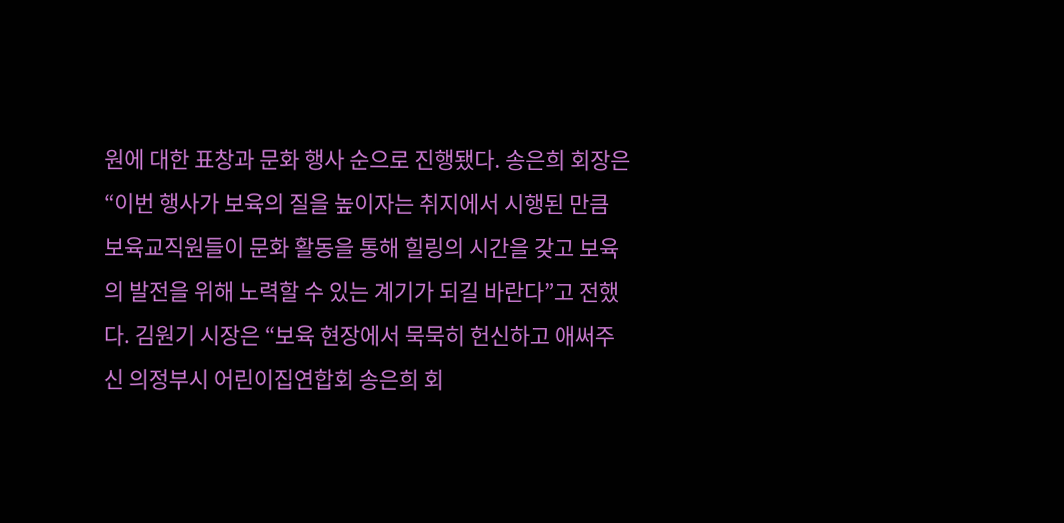원에 대한 표창과 문화 행사 순으로 진행됐다. 송은희 회장은 “이번 행사가 보육의 질을 높이자는 취지에서 시행된 만큼 보육교직원들이 문화 활동을 통해 힐링의 시간을 갖고 보육의 발전을 위해 노력할 수 있는 계기가 되길 바란다”고 전했다. 김원기 시장은 “보육 현장에서 묵묵히 헌신하고 애써주신 의정부시 어린이집연합회 송은희 회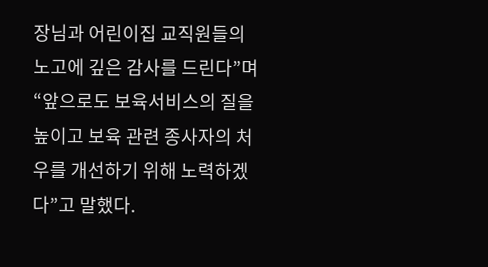장님과 어린이집 교직원들의 노고에 깊은 감사를 드린다”며 “앞으로도 보육서비스의 질을 높이고 보육 관련 종사자의 처우를 개선하기 위해 노력하겠다”고 말했다.